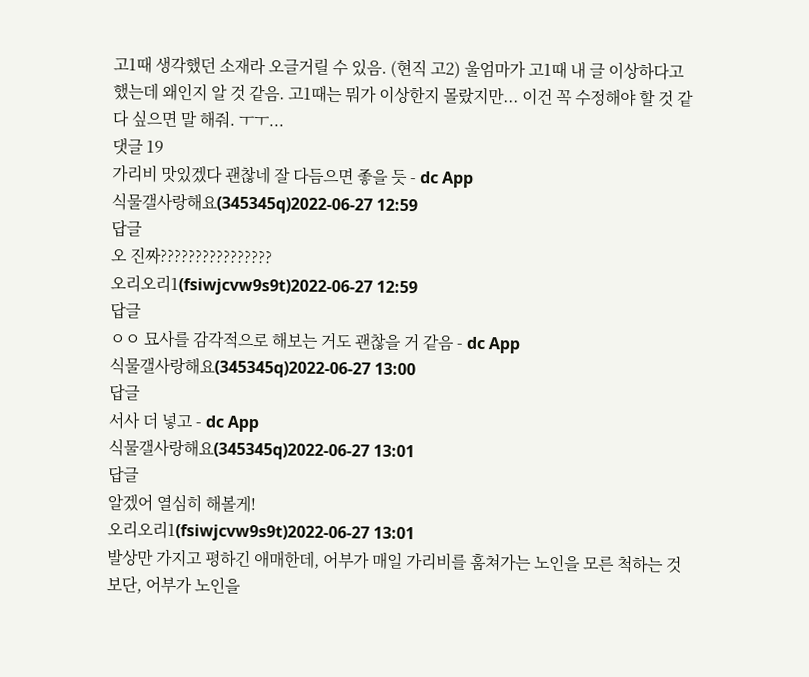고1때 생각했던 소재라 오글거릴 수 있음. (현직 고2) 울엄마가 고1때 내 글 이상하다고 했는데 왜인지 알 것 같음. 고1때는 뭐가 이상한지 몰랐지만... 이건 꼭 수정해야 할 것 같다 싶으면 말 해줘. ㅜㅜ...
댓글 19
가리비 맛있겠다 괜찮네 잘 다듬으면 좋을 듯 - dc App
식물갤사랑해요(345345q)2022-06-27 12:59
답글
오 진짜????????????????
오리오리1(fsiwjcvw9s9t)2022-06-27 12:59
답글
ㅇㅇ 묘사를 감각적으로 해보는 거도 괜찮을 거 같음 - dc App
식물갤사랑해요(345345q)2022-06-27 13:00
답글
서사 더 넣고 - dc App
식물갤사랑해요(345345q)2022-06-27 13:01
답글
알겠어 열심히 해볼게!
오리오리1(fsiwjcvw9s9t)2022-06-27 13:01
발상만 가지고 평하긴 애매한데, 어부가 매일 가리비를 훔쳐가는 노인을 모른 척하는 것보단, 어부가 노인을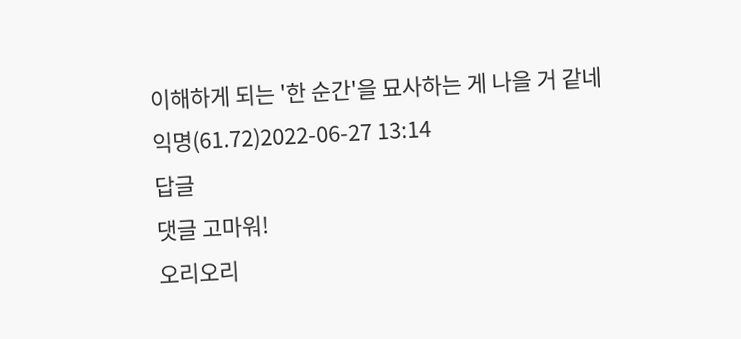이해하게 되는 '한 순간'을 묘사하는 게 나을 거 같네
익명(61.72)2022-06-27 13:14
답글
댓글 고마워!
오리오리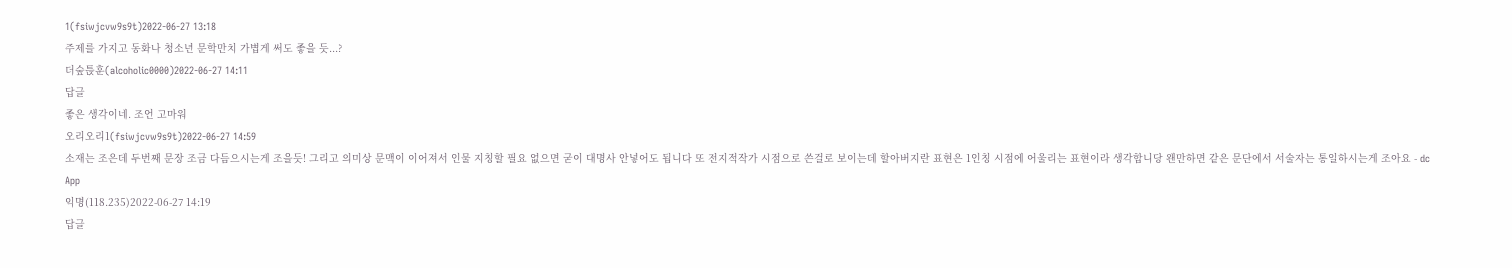1(fsiwjcvw9s9t)2022-06-27 13:18
주제를 가지고 동화나 청소년 문학만치 가볍게 써도 좋을 듯...?
더숲튽훈(alcoholic0000)2022-06-27 14:11
답글
좋은 생각이네. 조언 고마워
오리오리1(fsiwjcvw9s9t)2022-06-27 14:59
소재는 조은데 두번째 문장 조금 다듬으시는게 조을듯! 그리고 의미상 문맥이 이어져서 인물 지칭할 필요 없으면 굳이 대명사 안넣어도 됩니다 또 전지적작가 시점으로 쓴걸로 보이는데 할아버지란 표현은 1인칭 시점에 어울리는 표현이라 생각합니당 왠만하면 같은 문단에서 서술자는 통일하시는게 조아요 - dc App
익명(118.235)2022-06-27 14:19
답글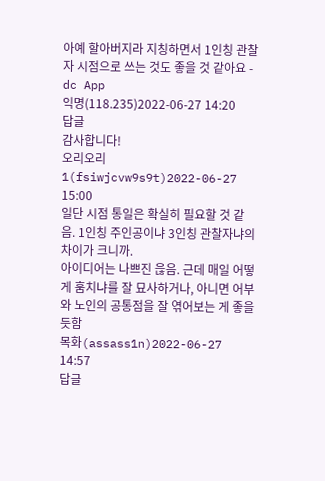아예 할아버지라 지칭하면서 1인칭 관찰자 시점으로 쓰는 것도 좋을 것 같아요 - dc App
익명(118.235)2022-06-27 14:20
답글
감사합니다!
오리오리1(fsiwjcvw9s9t)2022-06-27 15:00
일단 시점 통일은 확실히 필요할 것 같음. 1인칭 주인공이냐 3인칭 관찰자냐의 차이가 크니까.
아이디어는 나쁘진 읂음. 근데 매일 어떻게 훔치냐를 잘 묘사하거나, 아니면 어부와 노인의 공통점을 잘 엮어보는 게 좋을듯함
목화(assass1n)2022-06-27 14:57
답글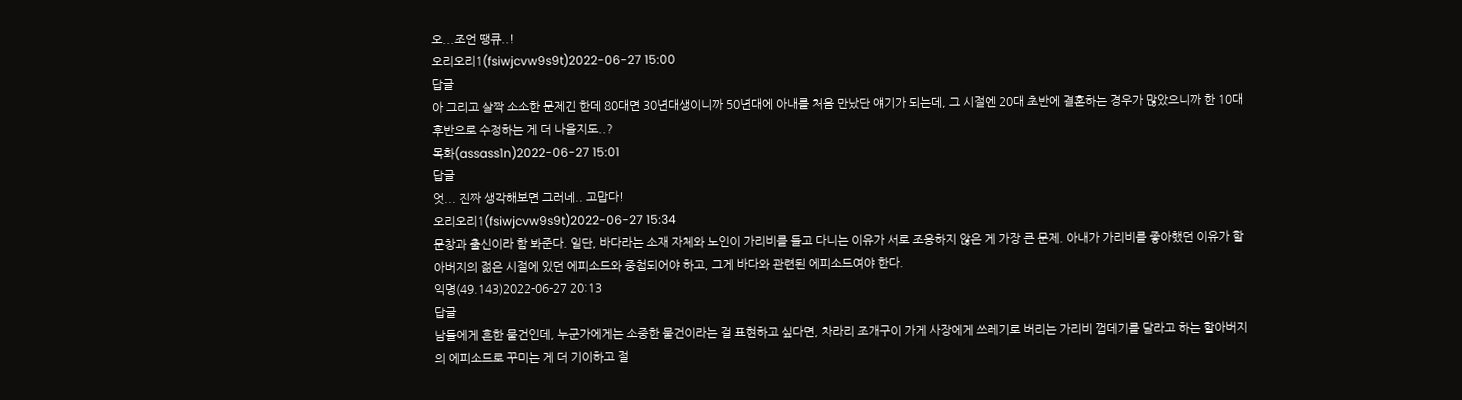오...조언 땡큐..!
오리오리1(fsiwjcvw9s9t)2022-06-27 15:00
답글
아 그리고 살짝 소소한 문제긴 한데 80대면 30년대생이니까 50년대에 아내를 처음 만났단 얘기가 되는데, 그 시절엔 20대 초반에 결혼하는 경우가 많았으니까 한 10대 후반으로 수정하는 게 더 나을지도..?
목화(assass1n)2022-06-27 15:01
답글
엇... 진짜 생각해보면 그러네.. 고맙다!
오리오리1(fsiwjcvw9s9t)2022-06-27 15:34
문창과 출신이라 함 봐준다. 일단, 바다라는 소재 자체와 노인이 가리비를 들고 다니는 이유가 서로 조응하지 않은 게 가장 큰 문제. 아내가 가리비를 좋아했던 이유가 할아버지의 젊은 시절에 있던 에피소드와 중첩되어야 하고, 그게 바다와 관련된 에피소드여야 한다.
익명(49.143)2022-06-27 20:13
답글
남들에게 흔한 물건인데, 누군가에게는 소중한 물건이라는 걸 표현하고 싶다면, 차라리 조개구이 가게 사장에게 쓰레기로 버리는 가리비 껍데기를 달라고 하는 할아버지의 에피소드로 꾸미는 게 더 기이하고 절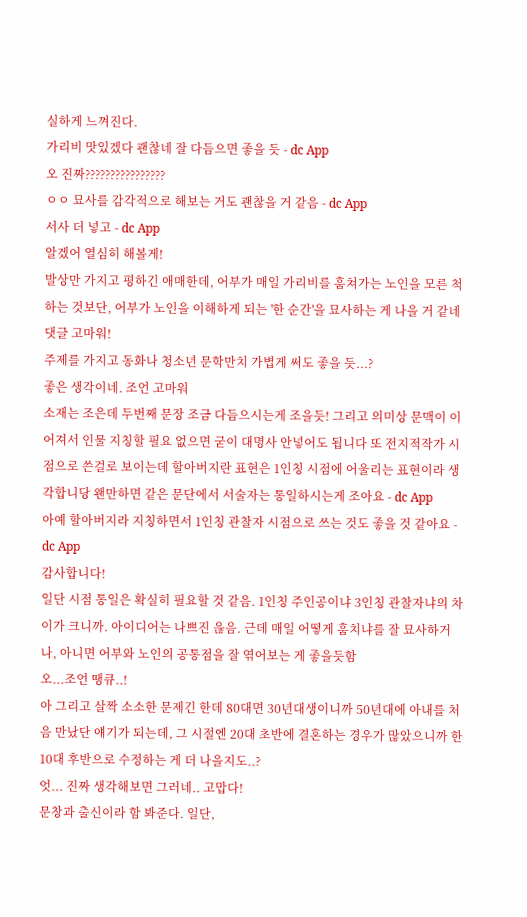실하게 느껴진다.
가리비 맛있겠다 괜찮네 잘 다듬으면 좋을 듯 - dc App
오 진짜????????????????
ㅇㅇ 묘사를 감각적으로 해보는 거도 괜찮을 거 같음 - dc App
서사 더 넣고 - dc App
알겠어 열심히 해볼게!
발상만 가지고 평하긴 애매한데, 어부가 매일 가리비를 훔쳐가는 노인을 모른 척하는 것보단, 어부가 노인을 이해하게 되는 '한 순간'을 묘사하는 게 나을 거 같네
댓글 고마워!
주제를 가지고 동화나 청소년 문학만치 가볍게 써도 좋을 듯...?
좋은 생각이네. 조언 고마워
소재는 조은데 두번째 문장 조금 다듬으시는게 조을듯! 그리고 의미상 문맥이 이어져서 인물 지칭할 필요 없으면 굳이 대명사 안넣어도 됩니다 또 전지적작가 시점으로 쓴걸로 보이는데 할아버지란 표현은 1인칭 시점에 어울리는 표현이라 생각합니당 왠만하면 같은 문단에서 서술자는 통일하시는게 조아요 - dc App
아예 할아버지라 지칭하면서 1인칭 관찰자 시점으로 쓰는 것도 좋을 것 같아요 - dc App
감사합니다!
일단 시점 통일은 확실히 필요할 것 같음. 1인칭 주인공이냐 3인칭 관찰자냐의 차이가 크니까. 아이디어는 나쁘진 읂음. 근데 매일 어떻게 훔치냐를 잘 묘사하거나, 아니면 어부와 노인의 공통점을 잘 엮어보는 게 좋을듯함
오...조언 땡큐..!
아 그리고 살짝 소소한 문제긴 한데 80대면 30년대생이니까 50년대에 아내를 처음 만났단 얘기가 되는데, 그 시절엔 20대 초반에 결혼하는 경우가 많았으니까 한 10대 후반으로 수정하는 게 더 나을지도..?
엇... 진짜 생각해보면 그러네.. 고맙다!
문창과 출신이라 함 봐준다. 일단,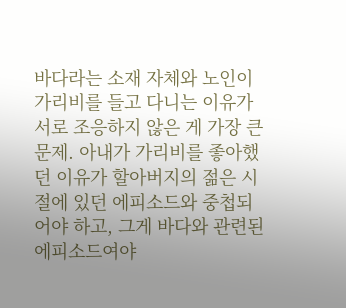바다라는 소재 자체와 노인이 가리비를 들고 다니는 이유가 서로 조응하지 않은 게 가장 큰 문제. 아내가 가리비를 좋아했던 이유가 할아버지의 젊은 시절에 있던 에피소드와 중첩되어야 하고, 그게 바다와 관련된 에피소드여야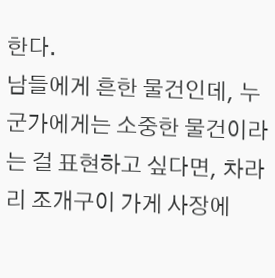한다.
남들에게 흔한 물건인데, 누군가에게는 소중한 물건이라는 걸 표현하고 싶다면, 차라리 조개구이 가게 사장에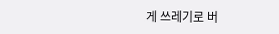게 쓰레기로 버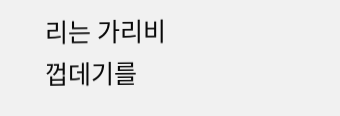리는 가리비 껍데기를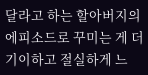달라고 하는 할아버지의 에피소드로 꾸미는 게 더 기이하고 절실하게 느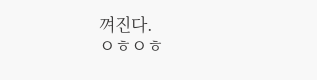껴진다.
ㅇㅎㅇㅎ